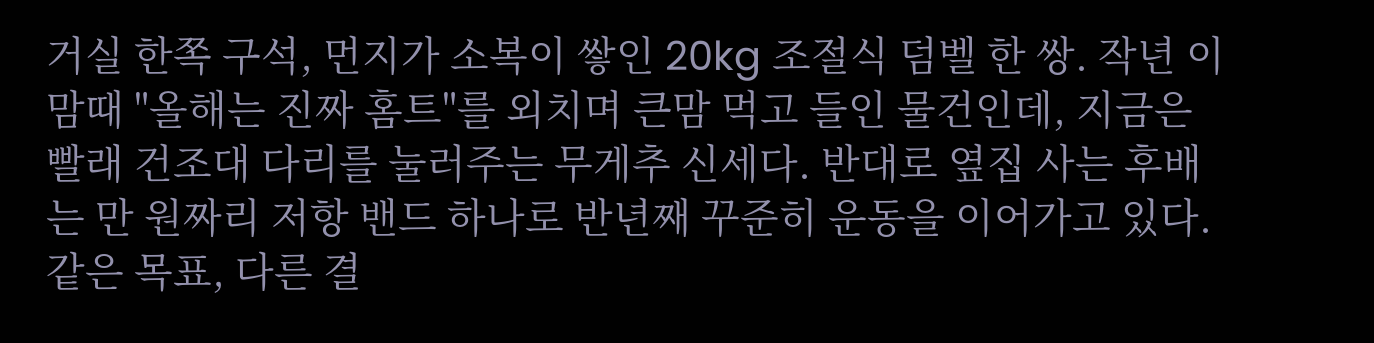거실 한쪽 구석, 먼지가 소복이 쌓인 20kg 조절식 덤벨 한 쌍. 작년 이맘때 "올해는 진짜 홈트"를 외치며 큰맘 먹고 들인 물건인데, 지금은 빨래 건조대 다리를 눌러주는 무게추 신세다. 반대로 옆집 사는 후배는 만 원짜리 저항 밴드 하나로 반년째 꾸준히 운동을 이어가고 있다. 같은 목표, 다른 결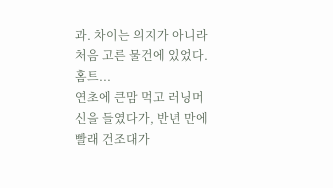과. 차이는 의지가 아니라 처음 고른 물건에 있었다. 홈트...
연초에 큰맘 먹고 러닝머신을 들였다가, 반년 만에 빨래 건조대가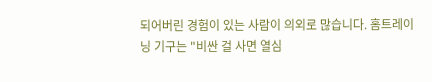되어버린 경험이 있는 사람이 의외로 많습니다. 홈트레이닝 기구는 "비싼 걸 사면 열심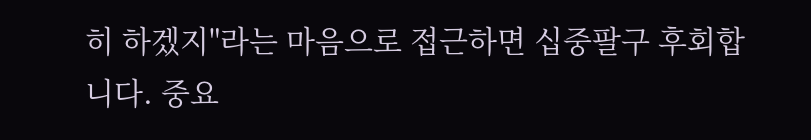히 하겠지"라는 마음으로 접근하면 십중팔구 후회합니다. 중요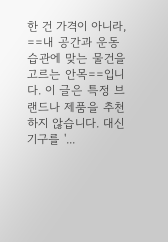한 건 가격이 아니라, ==내 공간과 운동 습관에 맞는 물건을 고르는 안목==입니다. 이 글은 특정 브랜드나 제품을 추천하지 않습니다. 대신 기구를 '...